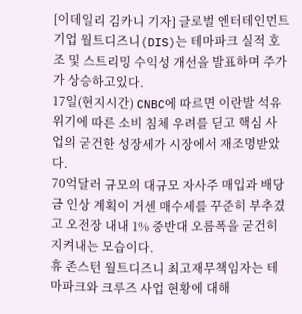[이데일리 김카니 기자] 글로벌 엔터테인먼트 기업 월트디즈니(DIS)는 테마파크 실적 호조 및 스트리밍 수익성 개선을 발표하며 주가가 상승하고있다.
17일(현지시간) CNBC에 따르면 이란발 석유 위기에 따른 소비 침체 우려를 딛고 핵심 사업의 굳건한 성장세가 시장에서 재조명받았다.
70억달러 규모의 대규모 자사주 매입과 배당금 인상 계획이 거센 매수세를 꾸준히 부추겼고 오전장 내내 1% 중반대 오름폭을 굳건히 지켜내는 모습이다.
휴 존스턴 월트디즈니 최고재무책임자는 테마파크와 크루즈 사업 현황에 대해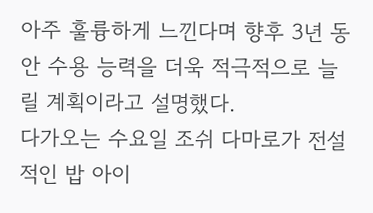아주 훌륭하게 느낀다며 향후 3년 동안 수용 능력을 더욱 적극적으로 늘릴 계획이라고 설명했다.
다가오는 수요일 조쉬 다마로가 전설적인 밥 아이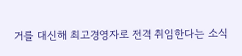거를 대신해 최고경영자로 전격 취임한다는 소식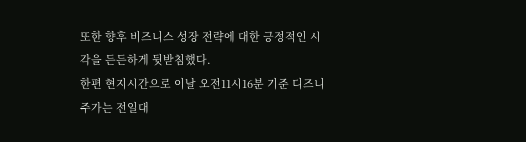또한 향후 비즈니스 성장 전략에 대한 긍정적인 시각을 든든하게 뒷받침했다.
한편 현지시간으로 이날 오전11시16분 기준 디즈니 주가는 전일대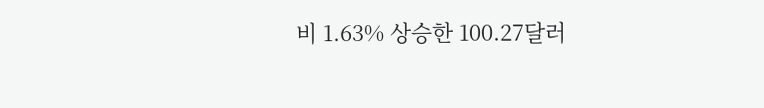비 1.63% 상승한 100.27달러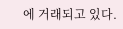에 거래되고 있다.